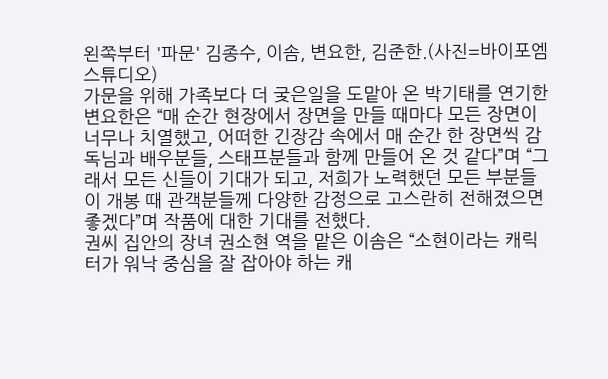왼쪽부터 '파문' 김종수, 이솜, 변요한, 김준한.(사진=바이포엠스튜디오)
가문을 위해 가족보다 더 궂은일을 도맡아 온 박기태를 연기한 변요한은 “매 순간 현장에서 장면을 만들 때마다 모든 장면이 너무나 치열했고, 어떠한 긴장감 속에서 매 순간 한 장면씩 감독님과 배우분들, 스태프분들과 함께 만들어 온 것 같다”며 “그래서 모든 신들이 기대가 되고, 저희가 노력했던 모든 부분들이 개봉 때 관객분들께 다양한 감정으로 고스란히 전해졌으면 좋겠다”며 작품에 대한 기대를 전했다.
권씨 집안의 장녀 권소현 역을 맡은 이솜은 “소현이라는 캐릭터가 워낙 중심을 잘 잡아야 하는 캐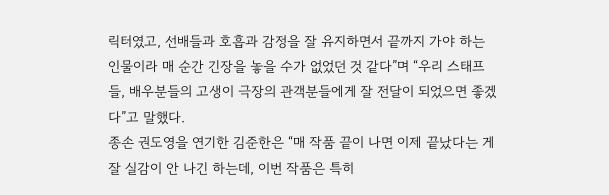릭터였고, 선배들과 호흡과 감정을 잘 유지하면서 끝까지 가야 하는 인물이라 매 순간 긴장을 놓을 수가 없었던 것 같다”며 “우리 스태프들, 배우분들의 고생이 극장의 관객분들에게 잘 전달이 되었으면 좋겠다”고 말했다.
종손 권도영을 연기한 김준한은 “매 작품 끝이 나면 이제 끝났다는 게 잘 실감이 안 나긴 하는데, 이번 작품은 특히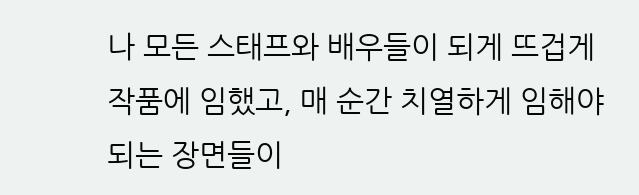나 모든 스태프와 배우들이 되게 뜨겁게 작품에 임했고, 매 순간 치열하게 임해야 되는 장면들이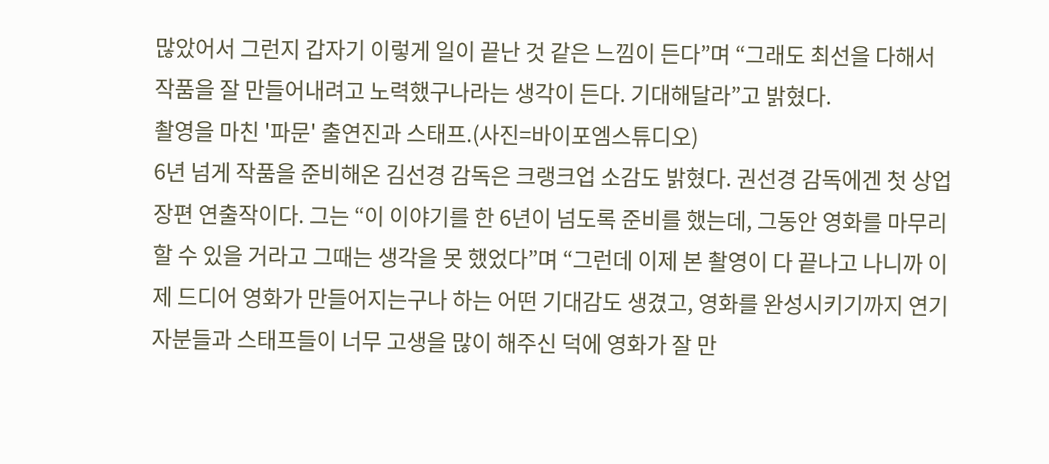많았어서 그런지 갑자기 이렇게 일이 끝난 것 같은 느낌이 든다”며 “그래도 최선을 다해서 작품을 잘 만들어내려고 노력했구나라는 생각이 든다. 기대해달라”고 밝혔다.
촬영을 마친 '파문' 출연진과 스태프.(사진=바이포엠스튜디오)
6년 넘게 작품을 준비해온 김선경 감독은 크랭크업 소감도 밝혔다. 권선경 감독에겐 첫 상업 장편 연출작이다. 그는 “이 이야기를 한 6년이 넘도록 준비를 했는데, 그동안 영화를 마무리할 수 있을 거라고 그때는 생각을 못 했었다”며 “그런데 이제 본 촬영이 다 끝나고 나니까 이제 드디어 영화가 만들어지는구나 하는 어떤 기대감도 생겼고, 영화를 완성시키기까지 연기자분들과 스태프들이 너무 고생을 많이 해주신 덕에 영화가 잘 만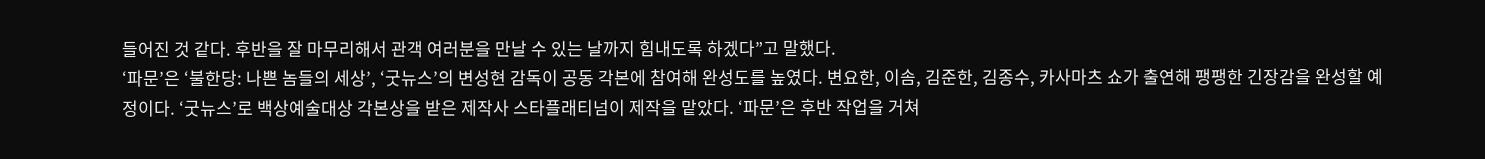들어진 것 같다. 후반을 잘 마무리해서 관객 여러분을 만날 수 있는 날까지 힘내도록 하겠다”고 말했다.
‘파문’은 ‘불한당: 나쁜 놈들의 세상’, ‘굿뉴스’의 변성현 감독이 공동 각본에 참여해 완성도를 높였다. 변요한, 이솜, 김준한, 김종수, 카사마츠 쇼가 출연해 팽팽한 긴장감을 완성할 예정이다. ‘굿뉴스’로 백상예술대상 각본상을 받은 제작사 스타플래티넘이 제작을 맡았다. ‘파문’은 후반 작업을 거쳐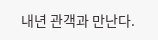내년 관객과 만난다.